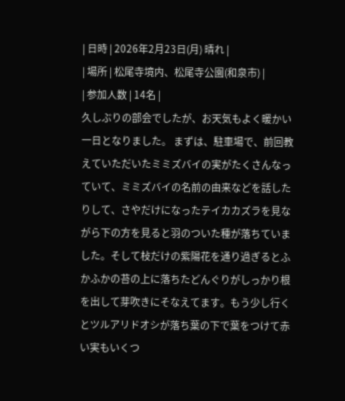| 日時 | 2026年2月23日(月) 晴れ |
| 場所 | 松尾寺境内、松尾寺公園(和泉市) |
| 参加人数 | 14名 |
久しぶりの部会でしたが、お天気もよく暖かい一日となりました。 まずは、駐車場で、前回教えていただいたミミズバイの実がたくさんなっていて、ミミズバイの名前の由来などを話したりして、さやだけになったテイカカズラを見ながら下の方を見ると羽のついた種が落ちていました。そして枝だけの紫陽花を通り過ぎるとふかふかの苔の上に落ちたどんぐりがしっかり根を出して芽吹きにそなえてます。もう少し行くとツルアリドオシが落ち葉の下で葉をつけて赤い実もいくつ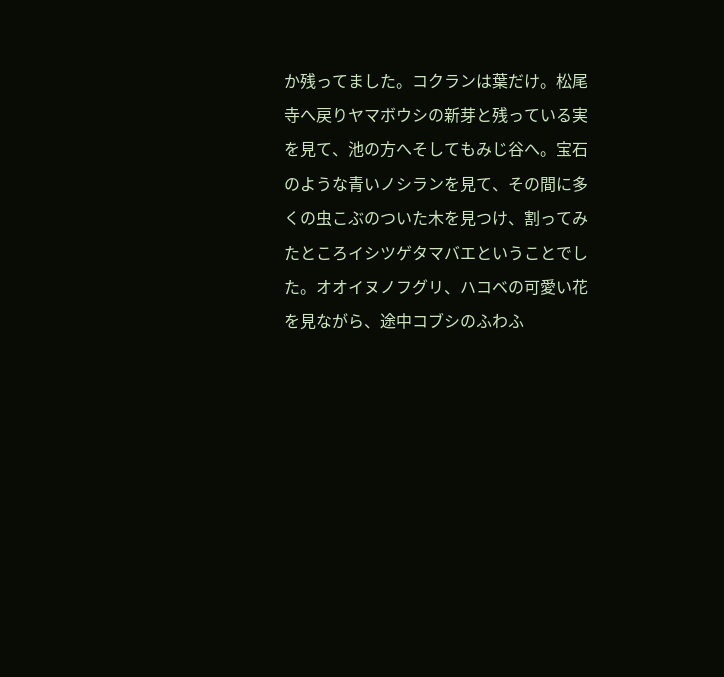か残ってました。コクランは葉だけ。松尾寺へ戻りヤマボウシの新芽と残っている実を見て、池の方へそしてもみじ谷へ。宝石のような青いノシランを見て、その間に多くの虫こぶのついた木を見つけ、割ってみたところイシツゲタマバエということでした。オオイヌノフグリ、ハコベの可愛い花を見ながら、途中コブシのふわふ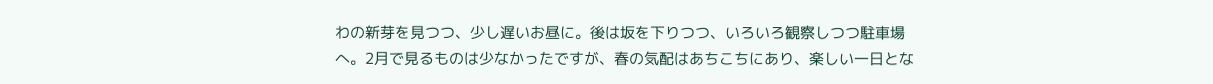わの新芽を見つつ、少し遅いお昼に。後は坂を下りつつ、いろいろ観察しつつ駐車場へ。2月で見るものは少なかったですが、春の気配はあちこちにあり、楽しい一日とな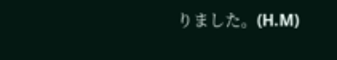りました。(H.M)